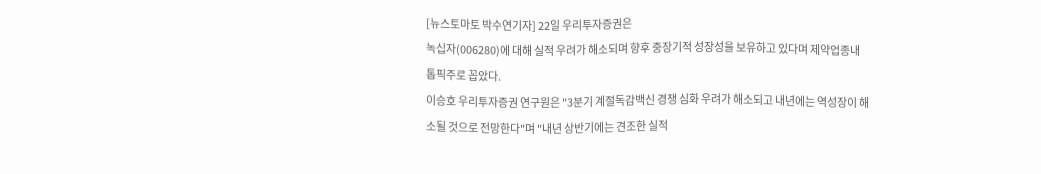[뉴스토마토 박수연기자] 22일 우리투자증권은
녹십자(006280)에 대해 실적 우려가 해소되며 향후 중장기적 성장성을 보유하고 있다며 제약업종내 톱픽주로 꼽았다.
이승호 우리투자증권 연구원은 "3분기 계절독감백신 경쟁 심화 우려가 해소되고 내년에는 역성장이 해소될 것으로 전망한다"며 "내년 상반기에는 견조한 실적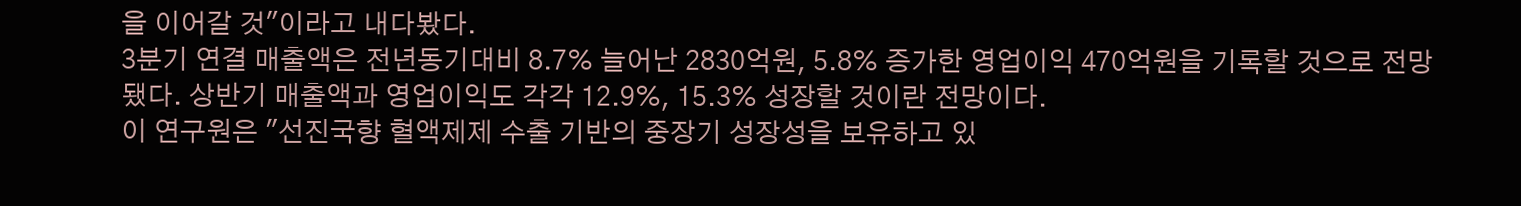을 이어갈 것"이라고 내다봤다.
3분기 연결 매출액은 전년동기대비 8.7% 늘어난 2830억원, 5.8% 증가한 영업이익 470억원을 기록할 것으로 전망됐다. 상반기 매출액과 영업이익도 각각 12.9%, 15.3% 성장할 것이란 전망이다.
이 연구원은 "선진국향 혈액제제 수출 기반의 중장기 성장성을 보유하고 있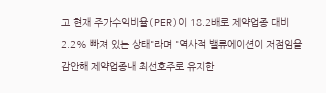고 현재 주가수익비율(PER)이 18.2배로 제약업종 대비 2.2% 빠져 있는 상태"라며 "역사적 밸류에이션이 저점임을 감안해 제약업종내 최선호주로 유지한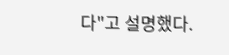다"고 설명했다.